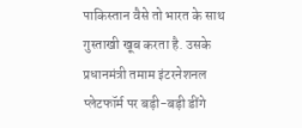पाकिस्तान वैसे तो भारत के साथ गुस्ताखी खूब करता है. उसके प्रधानमंत्री तमाम इंटरनेशनल प्लेटफॉर्म पर बड़ी-बड़ी डींगे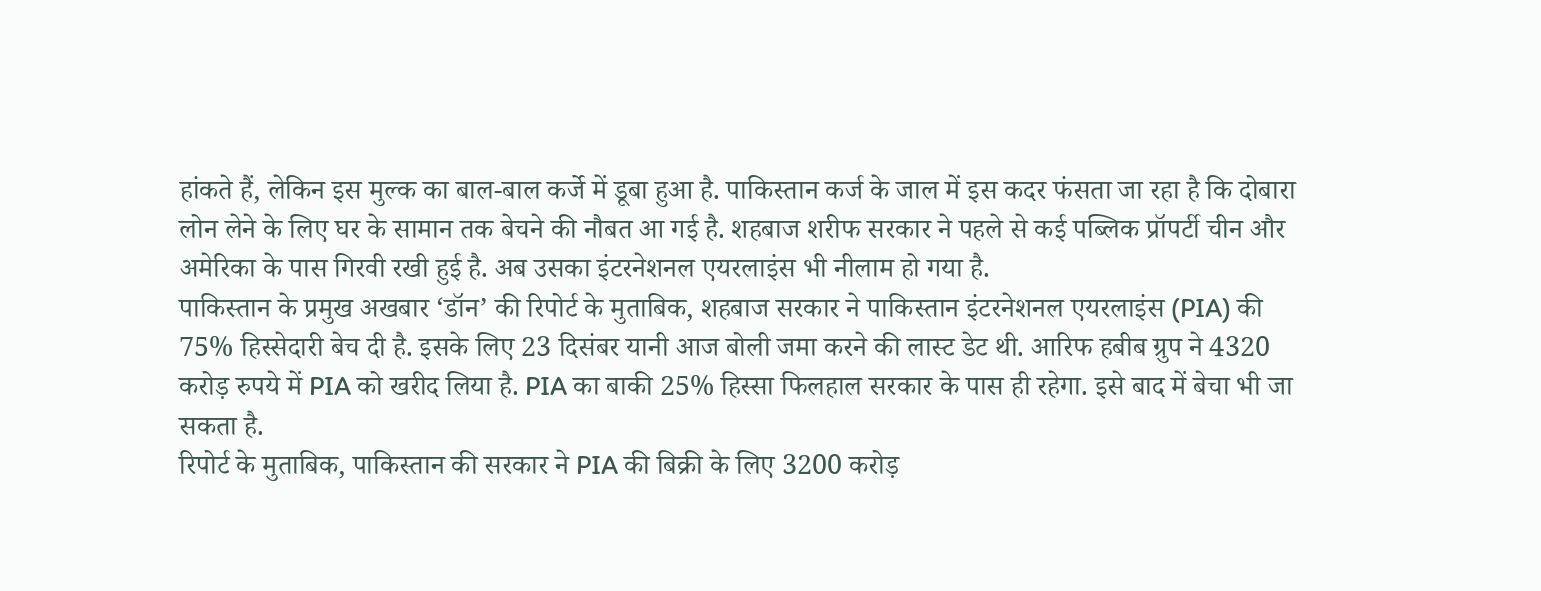हांकते हैं, लेकिन इस मुल्क का बाल-बाल कर्जे में डूबा हुआ है. पाकिस्तान कर्ज के जाल में इस कदर फंसता जा रहा है कि दोबारा लोन लेने के लिए घर के सामान तक बेचने की नौबत आ गई है. शहबाज शरीफ सरकार ने पहले से कई पब्लिक प्रॉपर्टी चीन और अमेरिका के पास गिरवी रखी हुई है. अब उसका इंटरनेशनल एयरलाइंस भी नीलाम हो गया है.
पाकिस्तान के प्रमुख अखबार ‘डॉन’ की रिपोर्ट के मुताबिक, शहबाज सरकार ने पाकिस्तान इंटरनेशनल एयरलाइंस (PIA) की 75% हिस्सेदारी बेच दी है. इसके लिए 23 दिसंबर यानी आज बोली जमा करने की लास्ट डेट थी. आरिफ हबीब ग्रुप ने 4320 करोड़ रुपये में PIA को खरीद लिया है. PIA का बाकी 25% हिस्सा फिलहाल सरकार के पास ही रहेगा. इसे बाद में बेचा भी जा सकता है.
रिपोर्ट के मुताबिक, पाकिस्तान की सरकार ने PIA की बिक्री के लिए 3200 करोड़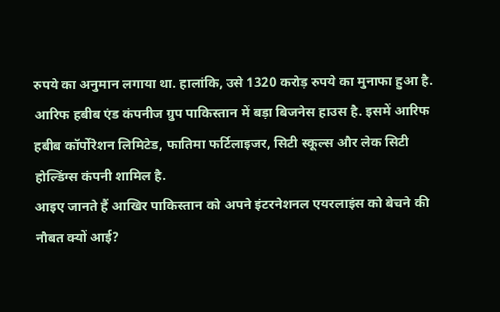रुपये का अनुमान लगाया था. हालांकि, उसे 1320 करोड़ रुपये का मुनाफा हुआ है. आरिफ हबीब एंड कंपनीज ग्रुप पाकिस्तान में बड़ा बिजनेस हाउस है. इसमें आरिफ हबीब कॉर्पोरेशन लिमिटेड, फातिमा फर्टिलाइजर, सिटी स्कूल्स और लेक सिटी होल्डिंग्स कंपनी शामिल है.
आइए जानते हैं आखिर पाकिस्तान को अपने इंटरनेशनल एयरलाइंस को बेचने की नौबत क्यों आई?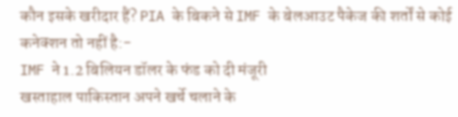कौन इसके खरीदार हैं? PIA के बिकने से IMF के बेलआउट पैकेज की शर्तों से कोई कनेक्शन तो नहीं है:-
IMF ने 1.2 बिलियन डॉलर के फंड को दी मंजूरी
खस्ताहाल पाकिस्तान अपने खर्चे चलाने के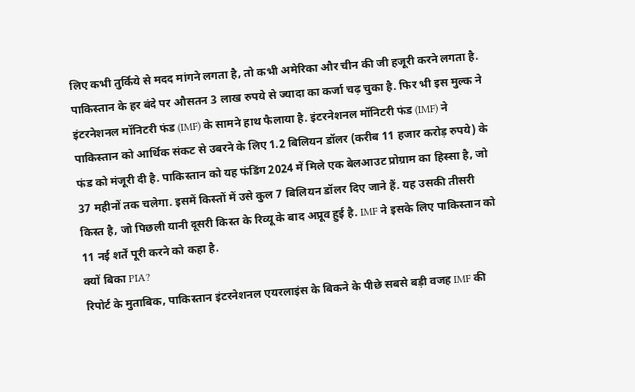लिए कभी तुर्किये से मदद मांगने लगता है, तो कभी अमेरिका और चीन की जी हजूरी करने लगता है. पाकिस्तान के हर बंदे पर औसतन 3 लाख रुपये से ज्यादा का कर्जा चढ़ चुका है. फिर भी इस मुल्क ने इंटरनेशनल मॉनिटरी फंड (IMF) के सामने हाथ फैलाया है. इंटरनेशनल मॉनिटरी फंड (IMF) ने पाकिस्तान को आर्थिक संकट से उबरने के लिए 1.2 बिलियन डॉलर (करीब 11 हजार करोड़ रुपये) के फंड को मंजूरी दी है. पाकिस्तान को यह फंडिंग 2024 में मिले एक बेलआउट प्रोग्राम का हिस्सा है, जो 37 महीनों तक चलेगा. इसमें किस्तों में उसे कुल 7 बिलियन डॉलर दिए जाने हैं. यह उसकी तीसरी किस्त है, जो पिछली यानी दूसरी किस्त के रिव्यू के बाद अप्रूव हुई है. IMF ने इसके लिए पाकिस्तान को 11 नई शर्तें पूरी करने को कहा है.
क्यों बिका PIA?
रिपोर्ट के मुताबिक, पाकिस्तान इंटरनेशनल एयरलाइंस के बिकने के पीछे सबसे बड़ी वजह IMF की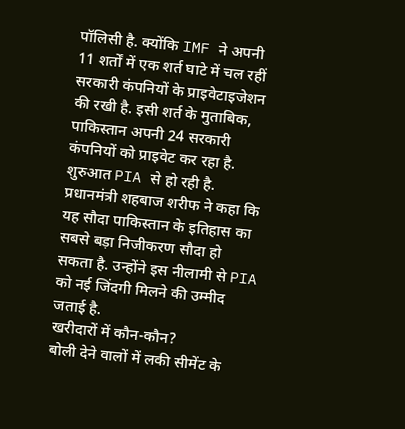पॉलिसी है. क्योंकि IMF ने अपनी 11 शर्तों में एक शर्त घाटे में चल रहीं सरकारी कंपनियों के प्राइवेटाइजेशन की रखी है. इसी शर्त के मुताबिक, पाकिस्तान अपनी 24 सरकारी कंपनियों को प्राइवेट कर रहा है. शुरुआत PIA से हो रही है.
प्रधानमंत्री शहबाज शरीफ ने कहा कि यह सौदा पाकिस्तान के इतिहास का सबसे बड़ा निजीकरण सौदा हो सकता है. उन्होंने इस नीलामी से PIA को नई जिंदगी मिलने की उम्मीद जताई है.
खरीदारों में कौन-कौन?
बोली देने वालों में लकी सीमेंट के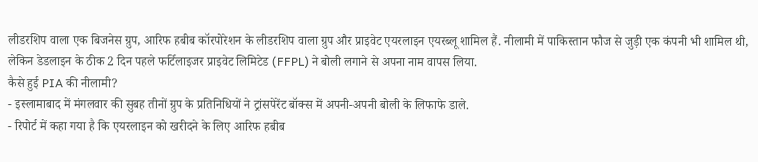लीडरशिप वाला एक बिजनेस ग्रुप, आरिफ हबीब कॉरपोरेशन के लीडरशिप वाला ग्रुप और प्राइवेट एयरलाइन एयरब्लू शामिल हैं. नीलामी में पाकिस्तान फौज से जुड़ी एक कंपनी भी शामिल थी, लेकिन डेडलाइन के ठीक 2 दिन पहले फर्टिलाइजर प्राइवेट लिमिटेड (FFPL) ने बोली लगाने से अपना नाम वापस लिया.
कैसे हुई PIA की नीलामी?
- इस्लामाबाद में मंगलवार की सुबह तीनों ग्रुप के प्रतिनिधियों ने ट्रांसपेरेंट बॉक्स में अपनी-अपनी बोली के लिफाफे डाले.
- रिपोर्ट में कहा गया है कि एयरलाइन को खरीदने के लिए आरिफ हबीब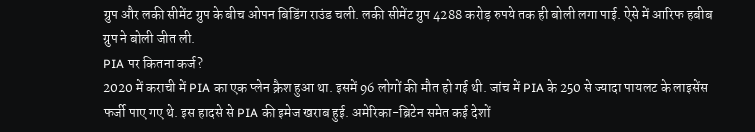ग्रुप और लकी सीमेंट ग्रुप के बीच ओपन बिडिंग राउंड चली. लकी सीमेंट ग्रुप 4288 करोड़ रुपये तक ही बोली लगा पाई. ऐसे में आरिफ हबीब ग्रुप ने बोली जीत ली.
PIA पर कितना कर्ज?
2020 में कराची में PIA का एक प्लेन क्रैश हुआ था. इसमें 96 लोगों की मौत हो गई थी. जांच में PIA के 250 से ज्यादा पायलट के लाइसेंस फर्जी पाए गए थे. इस हादसे से PIA की इमेज खराब हुई. अमेरिका-ब्रिटेन समेत कई देशों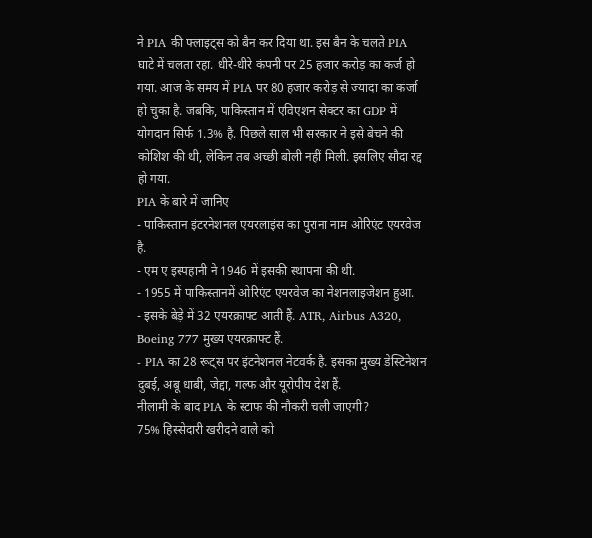ने PIA की फ्लाइट्स को बैन कर दिया था. इस बैन के चलते PIA घाटे में चलता रहा. धीरे-धीरे कंपनी पर 25 हजार करोड़ का कर्ज हो गया. आज के समय में PIA पर 80 हजार करोड़ से ज्यादा का कर्जा हो चुका है. जबकि, पाकिस्तान में एविएशन सेक्टर का GDP में योगदान सिर्फ 1.3% है. पिछले साल भी सरकार ने इसे बेचने की कोशिश की थी, लेकिन तब अच्छी बोली नहीं मिली. इसलिए सौदा रद्द हो गया.
PIA के बारे में जानिए
- पाकिस्तान इंटरनेशनल एयरलाइंस का पुराना नाम ओरिएंट एयरवेज है.
- एम ए इस्पहानी ने 1946 में इसकी स्थापना की थी.
- 1955 में पाकिस्तानमें ओरिएंट एयरवेज का नेशनलाइजेशन हुआ.
- इसके बेड़े में 32 एयरक्राफ्ट आती हैं. ATR, Airbus A320, Boeing 777 मुख्य एयरक्राफ्ट हैं.
- PIA का 28 रूट्स पर इंटनेशनल नेटवर्क है. इसका मुख्य डेस्टिनेशन दुबई, अबू धाबी, जेद्दा, गल्फ और यूरोपीय देश हैं.
नीलामी के बाद PIA के स्टाफ की नौकरी चली जाएगी?
75% हिस्सेदारी खरीदने वाले को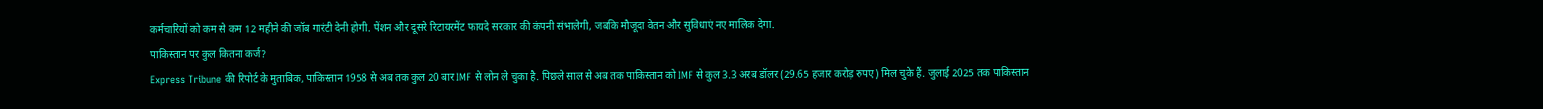कर्मचारियों को कम से कम 12 महीने की जॉब गारंटी देनी होगी. पेंशन और दूसरे रिटायरमेंट फायदे सरकार की कंपनी संभालेगी, जबकि मौजूदा वेतन और सुविधाएं नए मालिक देगा.
पाकिस्तान पर कुल कितना कर्ज?
Express Tribune की रिपोर्ट के मुताबिक, पाकिस्तान 1958 से अब तक कुल 20 बार IMF से लोन ले चुका है. पिछले साल से अब तक पाकिस्तान को IMF से कुल 3.3 अरब डॉलर (29.65 हजार करोड़ रुपए) मिल चुके हैं. जुलाई 2025 तक पाकिस्तान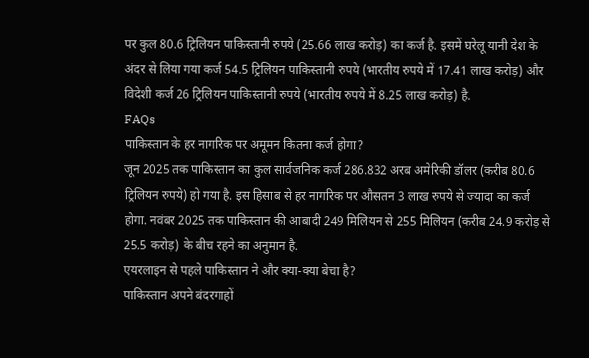पर कुल 80.6 ट्रिलियन पाकिस्तानी रुपये (25.66 लाख करोड़) का कर्ज है. इसमें घरेलू यानी देश के अंदर से लिया गया कर्ज 54.5 ट्रिलियन पाकिस्तानी रुपये (भारतीय रुपये में 17.41 लाख करोड़) और विदेशी कर्ज 26 ट्रिलियन पाकिस्तानी रुपये (भारतीय रुपये में 8.25 लाख करोड़) है.
FAQs
पाकिस्तान के हर नागरिक पर अमूमन कितना कर्ज होगा?
जून 2025 तक पाकिस्तान का कुल सार्वजनिक कर्ज 286.832 अरब अमेरिकी डॉलर (करीब 80.6 ट्रिलियन रुपये) हो गया है. इस हिसाब से हर नागरिक पर औसतन 3 लाख रुपये से ज्यादा का कर्ज होगा. नवंबर 2025 तक पाकिस्तान की आबादी 249 मिलियन से 255 मिलियन (करीब 24.9 करोड़ से 25.5 करोड़) के बीच रहने का अनुमान है.
एयरलाइन से पहले पाकिस्तान ने और क्या-क्या बेचा है?
पाकिस्तान अपने बंदरगाहों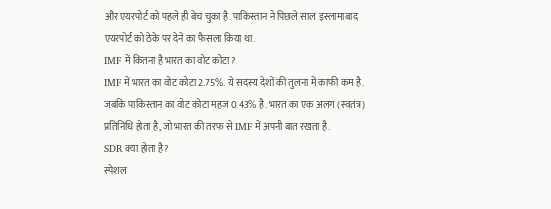और एयरपोर्ट को पहले ही बेच चुका है. पाकिस्तान ने पिछले साल इस्लामाबाद एयरपोर्ट को ठेके पर देने का फैसला किया था.
IMF में कितना है भारत का वोट कोटा?
IMF में भारत का वोट कोटा 2.75%. ये सदस्य देशों की तुलना में काफी कम है. जबकि पाकिस्तान का वोट कोटा महज 0.43% है. भारत का एक अलग (स्वतंत्र) प्रतिनिधि होता है, जो भारत की तरफ से IMF में अपनी बात रखता है.
SDR क्या होता है?
स्पेशल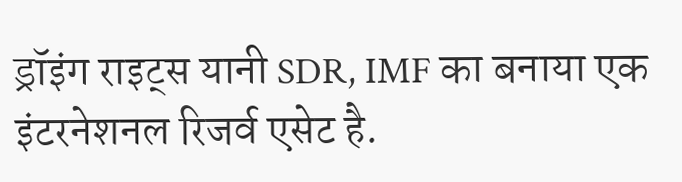ड्रॉइंग राइट्स यानी SDR, IMF का बनाया एक इंटरनेशनल रिजर्व एसेट है.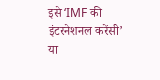इसे ‘IMF की इंटरनेशनल करेंसी’ या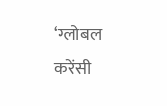‘ग्लोबल करेंसी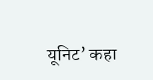यूनिट’ कहा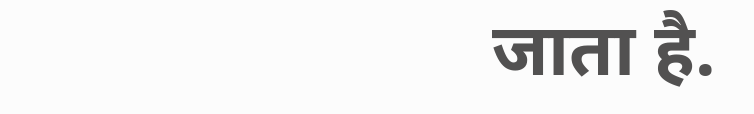जाता है.